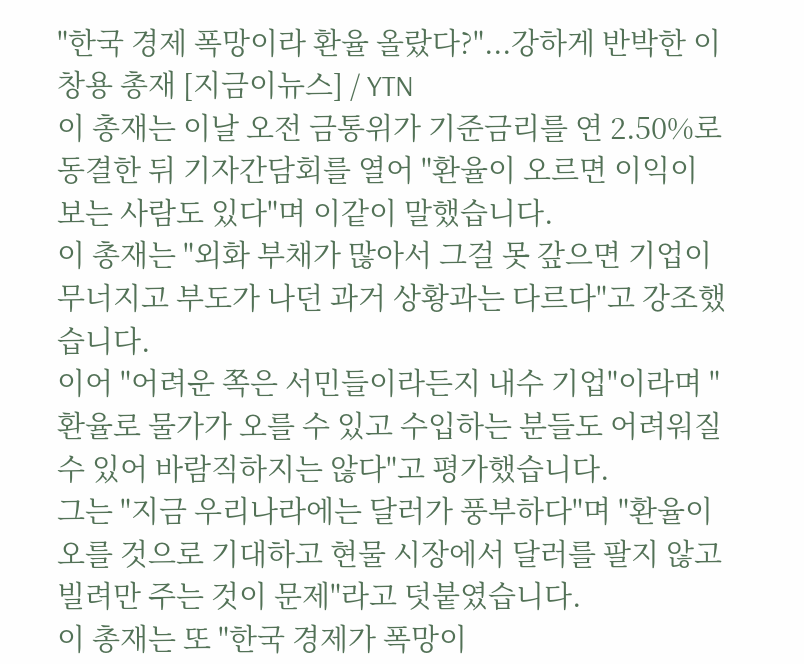"한국 경제 폭망이라 환율 올랐다?"...강하게 반박한 이창용 총재 [지금이뉴스] / YTN
이 총재는 이날 오전 금통위가 기준금리를 연 2.50%로 동결한 뒤 기자간담회를 열어 "환율이 오르면 이익이 보는 사람도 있다"며 이같이 말했습니다.
이 총재는 "외화 부채가 많아서 그걸 못 갚으면 기업이 무너지고 부도가 나던 과거 상황과는 다르다"고 강조했습니다.
이어 "어려운 쪽은 서민들이라든지 내수 기업"이라며 "환율로 물가가 오를 수 있고 수입하는 분들도 어려워질 수 있어 바람직하지는 않다"고 평가했습니다.
그는 "지금 우리나라에는 달러가 풍부하다"며 "환율이 오를 것으로 기대하고 현물 시장에서 달러를 팔지 않고 빌려만 주는 것이 문제"라고 덧붙였습니다.
이 총재는 또 "한국 경제가 폭망이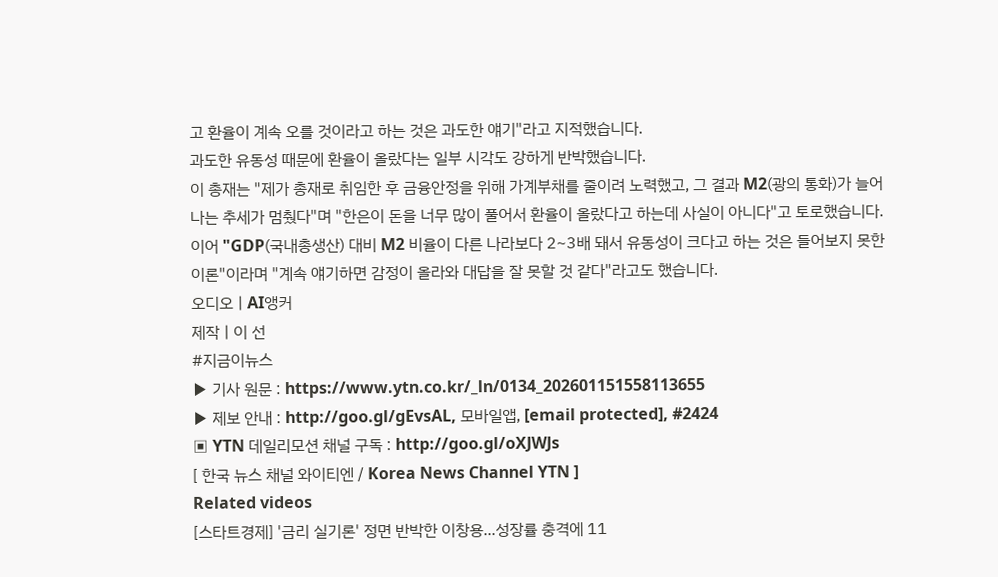고 환율이 계속 오를 것이라고 하는 것은 과도한 얘기"라고 지적했습니다.
과도한 유동성 때문에 환율이 올랐다는 일부 시각도 강하게 반박했습니다.
이 총재는 "제가 총재로 취임한 후 금융안정을 위해 가계부채를 줄이려 노력했고, 그 결과 M2(광의 통화)가 늘어나는 추세가 멈췄다"며 "한은이 돈을 너무 많이 풀어서 환율이 올랐다고 하는데 사실이 아니다"고 토로했습니다.
이어 "GDP(국내총생산) 대비 M2 비율이 다른 나라보다 2~3배 돼서 유동성이 크다고 하는 것은 들어보지 못한 이론"이라며 "계속 얘기하면 감정이 올라와 대답을 잘 못할 것 같다"라고도 했습니다.
오디오ㅣAI앵커
제작ㅣ이 선
#지금이뉴스
▶ 기사 원문 : https://www.ytn.co.kr/_ln/0134_202601151558113655
▶ 제보 안내 : http://goo.gl/gEvsAL, 모바일앱, [email protected], #2424
▣ YTN 데일리모션 채널 구독 : http://goo.gl/oXJWJs
[ 한국 뉴스 채널 와이티엔 / Korea News Channel YTN ]
Related videos
[스타트경제] '금리 실기론' 정면 반박한 이창용...성장률 충격에 11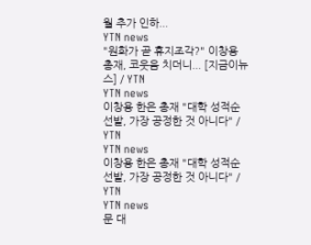월 추가 인하...
YTN news
"원화가 곧 휴지조각?" 이창용 총재, 코웃음 치더니... [지금이뉴스] / YTN
YTN news
이창용 한은 총재 "대학 성적순 선발, 가장 공정한 것 아니다" / YTN
YTN news
이창용 한은 총재 "대학 성적순 선발, 가장 공정한 것 아니다" / YTN
YTN news
문 대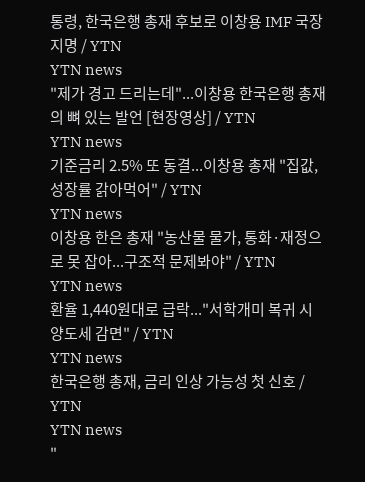통령, 한국은행 총재 후보로 이창용 IMF 국장 지명 / YTN
YTN news
"제가 경고 드리는데"...이창용 한국은행 총재의 뼈 있는 발언 [현장영상] / YTN
YTN news
기준금리 2.5% 또 동결...이창용 총재 "집값, 성장률 갉아먹어" / YTN
YTN news
이창용 한은 총재 "농산물 물가, 통화·재정으로 못 잡아...구조적 문제봐야" / YTN
YTN news
환율 1,440원대로 급락..."서학개미 복귀 시 양도세 감면" / YTN
YTN news
한국은행 총재, 금리 인상 가능성 첫 신호 / YTN
YTN news
"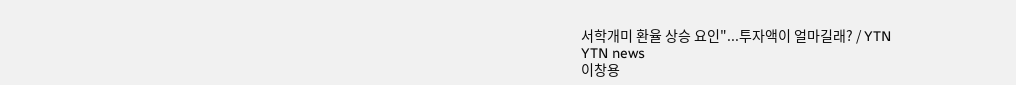서학개미 환율 상승 요인"...투자액이 얼마길래? / YTN
YTN news
이창용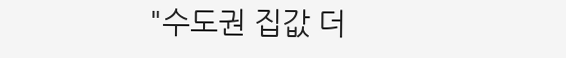"수도권 집값 더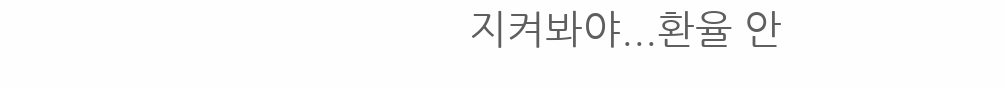지켜봐야...환율 안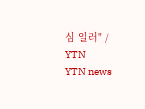심 일러" / YTN
YTN news